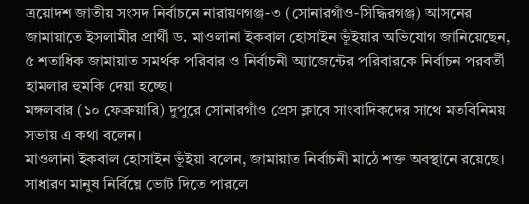ত্রয়োদশ জাতীয় সংসদ নির্বাচনে নারায়ণগঞ্জ-৩ (সোনারগাঁও-সিদ্ধিরগঞ্জ) আসনের জামায়াতে ইসলামীর প্রার্থী ড. মাওলানা ইকবাল হোসাইন ভূঁইয়ার অভিযোগ জানিয়েছেন, ৫ শতাধিক জামায়াত সমর্থক পরিবার ও নির্বাচনী অ্যাজেন্টের পরিবারকে নির্বাচন পরবর্তী হামলার হুমকি দেয়া হচ্ছে।
মঙ্গলবার (১০ ফেব্রুয়ারি) দুপুরে সোনারগাঁও প্রেস ক্লাবে সাংবাদিকদের সাথে মতবিনিময় সভায় এ কথা বলেন।
মাওলানা ইকবাল হোসাইন ভূঁইয়া বলেন, জামায়াত নির্বাচনী মাঠে শক্ত অবস্থানে রয়েছে। সাধারণ মানুষ নির্বিঘ্নে ভোট দিতে পারলে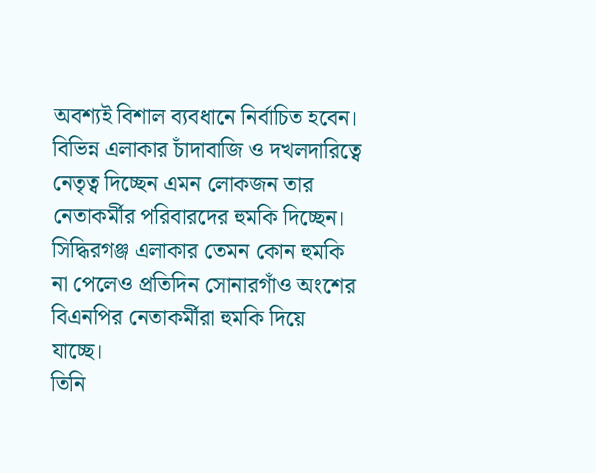অবশ্যই বিশাল ব্যবধানে নির্বাচিত হবেন। বিভিন্ন এলাকার চাঁদাবাজি ও দখলদারিত্বে নেতৃত্ব দিচ্ছেন এমন লোকজন তার নেতাকর্মীর পরিবারদের হুমকি দিচ্ছেন। সিদ্ধিরগঞ্জ এলাকার তেমন কোন হুমকি না পেলেও প্রতিদিন সোনারগাঁও অংশের বিএনপির নেতাকর্মীরা হুমকি দিয়ে যাচ্ছে।
তিনি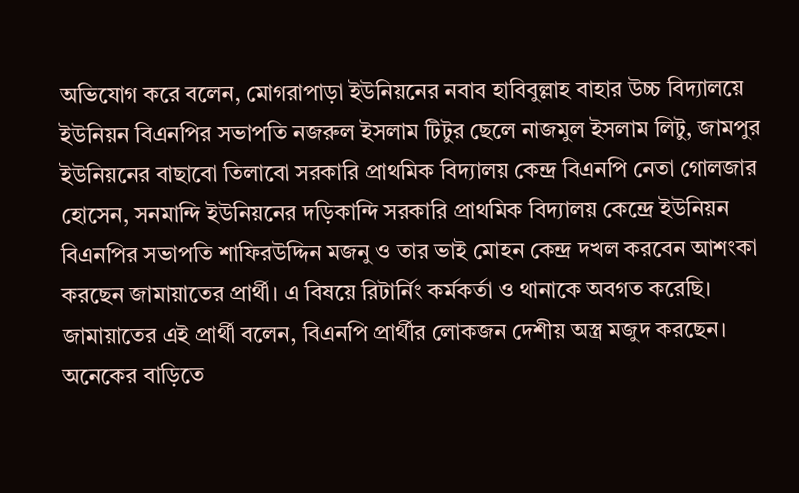অভিযোগ করে বলেন, মোগরাপাড়া ইউনিয়নের নবাব হাবিবুল্লাহ বাহার উচ্চ বিদ্যালয়ে ইউনিয়ন বিএনপির সভাপতি নজরুল ইসলাম টিটুর ছেলে নাজমুল ইসলাম লিটু, জামপুর ইউনিয়নের বাছাবো তিলাবো সরকারি প্রাথমিক বিদ্যালয় কেন্দ্র বিএনপি নেতা গোলজার হোসেন, সনমান্দি ইউনিয়নের দড়িকান্দি সরকারি প্রাথমিক বিদ্যালয় কেন্দ্রে ইউনিয়ন বিএনপির সভাপতি শাফিরউদ্দিন মজনু ও তার ভাই মোহন কেন্দ্র দখল করবেন আশংকা করছেন জামায়াতের প্রার্থী। এ বিষয়ে রিটার্নিং কর্মকর্তা ও থানাকে অবগত করেছি।
জামায়াতের এই প্রার্থী বলেন, বিএনপি প্রার্থীর লোকজন দেশীয় অস্ত্র মজুদ করছেন। অনেকের বাড়িতে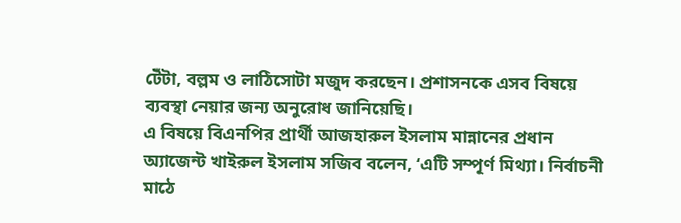টেঁটা, বল্লম ও লাঠিসোটা মজুদ করছেন। প্রশাসনকে এসব বিষয়ে ব্যবস্থা নেয়ার জন্য অনুরোধ জানিয়েছি।
এ বিষয়ে বিএনপির প্রার্থী আজহারুল ইসলাম মান্নানের প্রধান অ্যাজেন্ট খাইরুল ইসলাম সজিব বলেন, ‘এটি সম্পূর্ণ মিথ্যা। নির্বাচনী মাঠে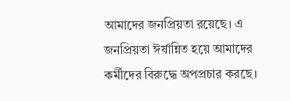আমাদের জনপ্রিয়তা রয়েছে। এ জনপ্রিয়তা ঈর্ষান্নিত হয়ে আমাদের কর্মীদের বিরুদ্ধে অপপ্রচার করছে।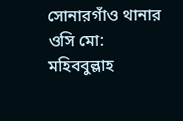সোনারগাঁও থানার ওসি মো: মহিববুল্লাহ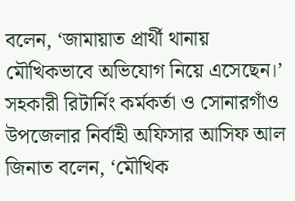বলেন, ‘জামায়াত প্রার্থী থানায় মৌখিকভাবে অভিযোগ নিয়ে এসেছেন।’
সহকারী রিটার্নিং কর্মকর্তা ও সোনারগাঁও উপজেলার নির্বাহী অফিসার আসিফ আল জিনাত বলেন, ‘মৌখিক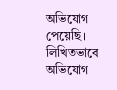অভিযোগ পেয়েছি। লিখিতভাবে অভিযোগ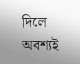দিলে অবশ্যই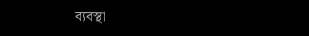ব্যবস্থা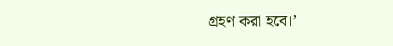গ্রহণ করা হবে।’